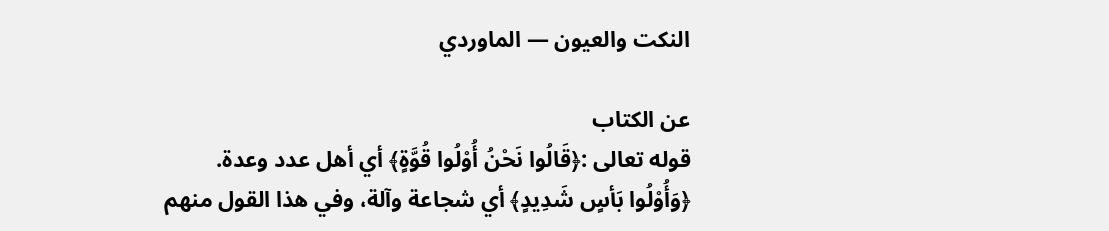النكت والعيون — الماوردي

عن الكتاب
قوله تعالى :﴿قَالُوا نَحْنُ أُوْلُوا قُوَّةٍ﴾ أي أهل عدد وعدة.
﴿وَأُوْلُوا بَأسٍ شَدِيدٍ﴾ أي شجاعة وآلة، وفي هذا القول منهم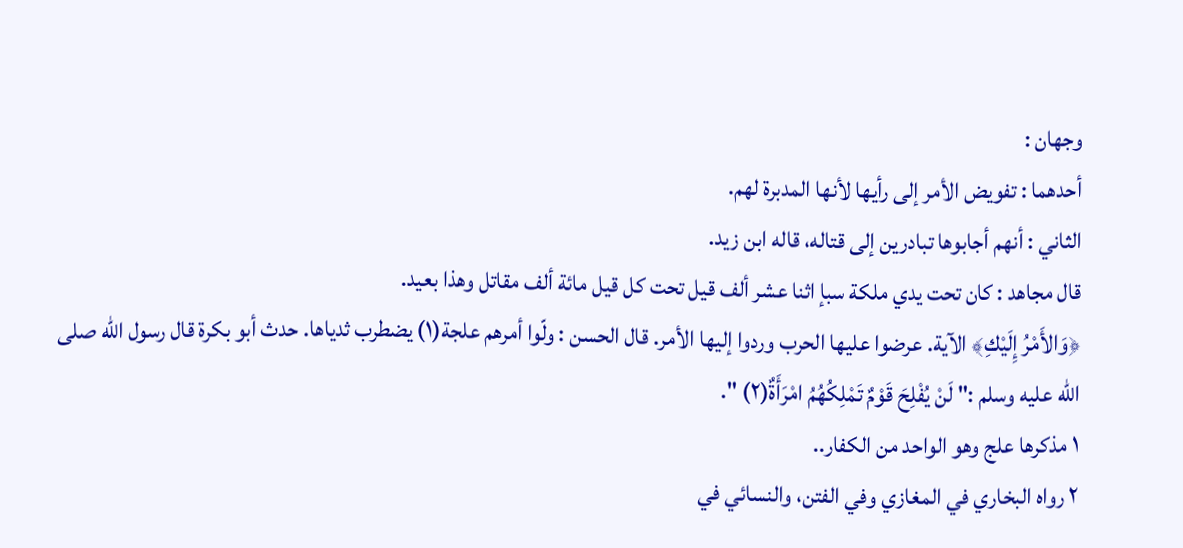وجهان :
أحدهما : تفويض الأمر إلى رأيها لأنها المدبرة لهم.
الثاني : أنهم أجابوها تبادرين إلى قتاله، قاله ابن زيد.
قال مجاهد : كان تحت يدي ملكة سبإ اثنا عشر ألف قيل تحت كل قيل مائة ألف مقاتل وهذا بعيد.
﴿وَالأَمْرُ إِلَيْكِ﴾ الآية. عرضوا عليها الحرب وردوا إليها الأمر. قال الحسن : ولّوا أمرهم علجة(١) يضطرب ثدياها. حدث أبو بكرة قال رسول الله صلى الله عليه وسلم :" لَنْ يُفْلِحَ قَوْمٌ تَمْلِكُهُمُ امْرَأَةٌ(٢) ".
١ مذكرها علج وهو الواحد من الكفار..
٢ رواه البخاري في المغازي وفي الفتن، والنسائي في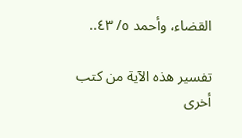القضاء، وأحمد ٥/ ٤٣..

تفسير هذه الآية من كتب أخرى